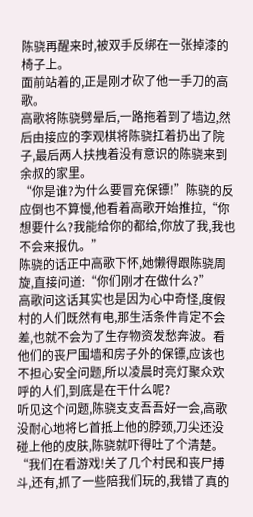陈骁再醒来时,被双手反绑在一张掉漆的椅子上。
面前站着的,正是刚才砍了他一手刀的高歌。
高歌将陈骁劈晕后,一路拖着到了墙边,然后由接应的李观棋将陈骁扛着扔出了院子,最后两人扶拽着没有意识的陈骁来到余叔的家里。
“你是谁?为什么要冒充保镖!”陈骁的反应倒也不算慢,他看着高歌开始推拉,“你想要什么?我能给你的都给,你放了我,我也不会来报仇。”
陈骁的话正中高歌下怀,她懒得跟陈骁周旋,直接问道:“你们刚才在做什么?”
高歌问这话其实也是因为心中奇怪,度假村的人们既然有电,那生活条件肯定不会差,也就不会为了生存物资发愁奔波。看他们的丧尸围墙和房子外的保镖,应该也不担心安全问题,所以凌晨时亮灯聚众欢呼的人们,到底是在干什么呢?
听见这个问题,陈骁支支吾吾好一会,高歌没耐心地将匕首抵上他的脖颈,刀尖还没碰上他的皮肤,陈骁就吓得吐了个清楚。
“我们在看游戏!关了几个村民和丧尸搏斗,还有,抓了一些陪我们玩的,我错了真的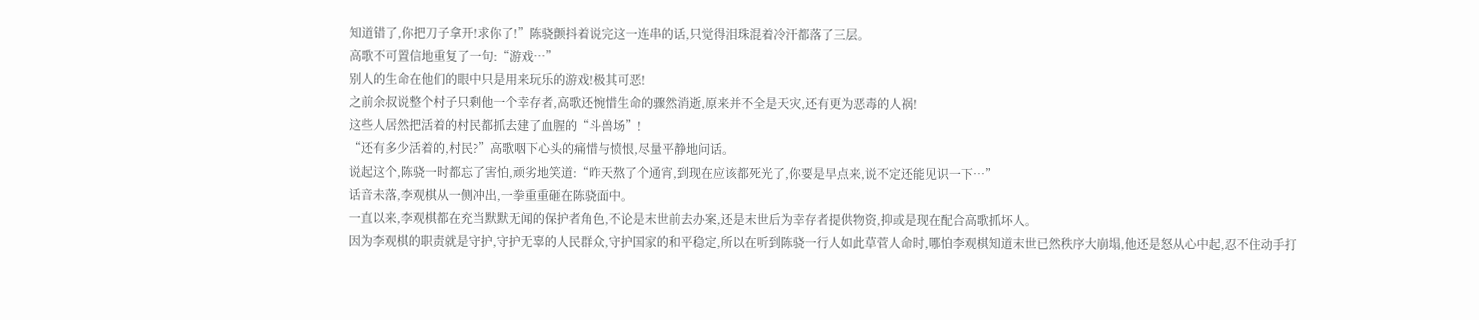知道错了,你把刀子拿开!求你了!”陈骁颤抖着说完这一连串的话,只觉得泪珠混着冷汗都落了三层。
高歌不可置信地重复了一句:“游戏…”
别人的生命在他们的眼中只是用来玩乐的游戏!极其可恶!
之前余叔说整个村子只剩他一个幸存者,高歌还惋惜生命的骤然消逝,原来并不全是天灾,还有更为恶毒的人祸!
这些人居然把活着的村民都抓去建了血腥的“斗兽场”!
“还有多少活着的,村民?”高歌咽下心头的痛惜与愤恨,尽量平静地问话。
说起这个,陈骁一时都忘了害怕,顽劣地笑道:“昨天熬了个通宵,到现在应该都死光了,你要是早点来,说不定还能见识一下…”
话音未落,李观棋从一侧冲出,一拳重重砸在陈骁面中。
一直以来,李观棋都在充当默默无闻的保护者角色,不论是末世前去办案,还是末世后为幸存者提供物资,抑或是现在配合高歌抓坏人。
因为李观棋的职责就是守护,守护无辜的人民群众,守护国家的和平稳定,所以在听到陈骁一行人如此草菅人命时,哪怕李观棋知道末世已然秩序大崩塌,他还是怒从心中起,忍不住动手打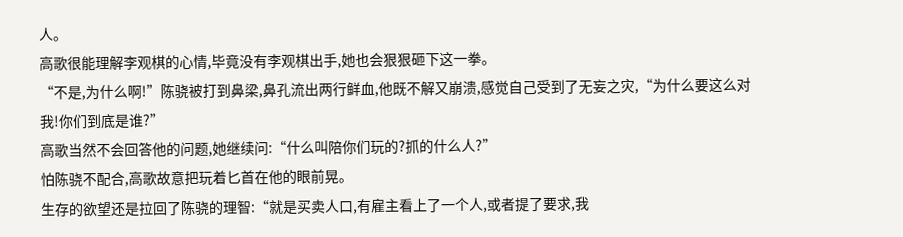人。
高歌很能理解李观棋的心情,毕竟没有李观棋出手,她也会狠狠砸下这一拳。
“不是,为什么啊!”陈骁被打到鼻梁,鼻孔流出两行鲜血,他既不解又崩溃,感觉自己受到了无妄之灾,“为什么要这么对我!你们到底是谁?”
高歌当然不会回答他的问题,她继续问:“什么叫陪你们玩的?抓的什么人?”
怕陈骁不配合,高歌故意把玩着匕首在他的眼前晃。
生存的欲望还是拉回了陈骁的理智:“就是买卖人口,有雇主看上了一个人,或者提了要求,我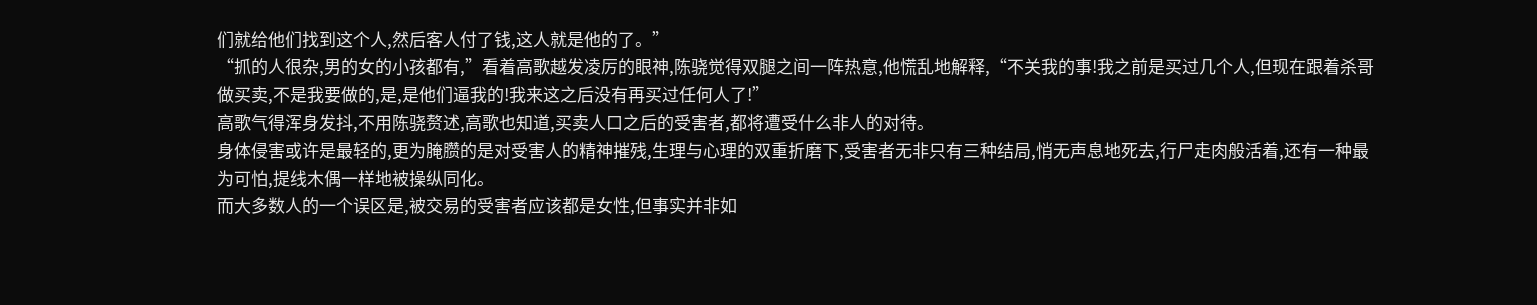们就给他们找到这个人,然后客人付了钱,这人就是他的了。”
“抓的人很杂,男的女的小孩都有,”看着高歌越发凌厉的眼神,陈骁觉得双腿之间一阵热意,他慌乱地解释,“不关我的事!我之前是买过几个人,但现在跟着杀哥做买卖,不是我要做的,是,是他们逼我的!我来这之后没有再买过任何人了!”
高歌气得浑身发抖,不用陈骁赘述,高歌也知道,买卖人口之后的受害者,都将遭受什么非人的对待。
身体侵害或许是最轻的,更为腌臜的是对受害人的精神摧残,生理与心理的双重折磨下,受害者无非只有三种结局,悄无声息地死去,行尸走肉般活着,还有一种最为可怕,提线木偶一样地被操纵同化。
而大多数人的一个误区是,被交易的受害者应该都是女性,但事实并非如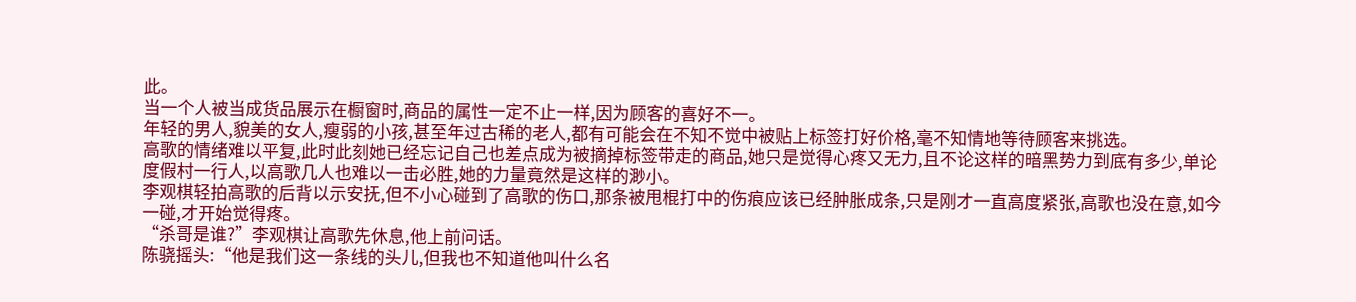此。
当一个人被当成货品展示在橱窗时,商品的属性一定不止一样,因为顾客的喜好不一。
年轻的男人,貌美的女人,瘦弱的小孩,甚至年过古稀的老人,都有可能会在不知不觉中被贴上标签打好价格,毫不知情地等待顾客来挑选。
高歌的情绪难以平复,此时此刻她已经忘记自己也差点成为被摘掉标签带走的商品,她只是觉得心疼又无力,且不论这样的暗黑势力到底有多少,单论度假村一行人,以高歌几人也难以一击必胜,她的力量竟然是这样的渺小。
李观棋轻拍高歌的后背以示安抚,但不小心碰到了高歌的伤口,那条被甩棍打中的伤痕应该已经肿胀成条,只是刚才一直高度紧张,高歌也没在意,如今一碰,才开始觉得疼。
“杀哥是谁?”李观棋让高歌先休息,他上前问话。
陈骁摇头:“他是我们这一条线的头儿,但我也不知道他叫什么名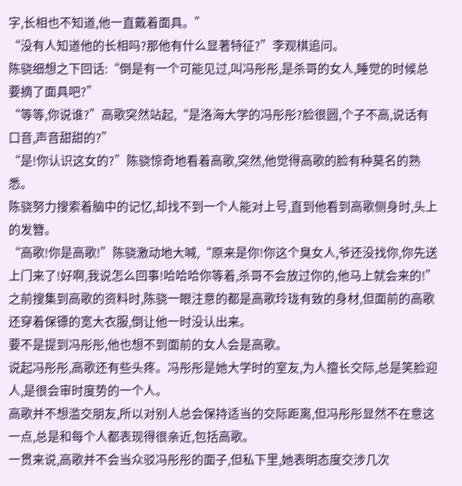字,长相也不知道,他一直戴着面具。”
“没有人知道他的长相吗?那他有什么显著特征?”李观棋追问。
陈骁细想之下回话:“倒是有一个可能见过,叫冯彤彤,是杀哥的女人,睡觉的时候总要摘了面具吧?”
“等等,你说谁?”高歌突然站起,“是洛海大学的冯彤彤?脸很圆,个子不高,说话有口音,声音甜甜的?”
“是!你认识这女的?”陈骁惊奇地看着高歌,突然,他觉得高歌的脸有种莫名的熟悉。
陈骁努力搜索着脑中的记忆,却找不到一个人能对上号,直到他看到高歌侧身时,头上的发簪。
“高歌!你是高歌!”陈骁激动地大喊,“原来是你!你这个臭女人,爷还没找你,你先送上门来了!好啊,我说怎么回事!哈哈哈你等着,杀哥不会放过你的,他马上就会来的!”
之前搜集到高歌的资料时,陈骁一眼注意的都是高歌玲珑有致的身材,但面前的高歌还穿着保镖的宽大衣服,倒让他一时没认出来。
要不是提到冯彤彤,他也想不到面前的女人会是高歌。
说起冯彤彤,高歌还有些头疼。冯彤彤是她大学时的室友,为人擅长交际,总是笑脸迎人,是很会审时度势的一个人。
高歌并不想滥交朋友,所以对别人总会保持适当的交际距离,但冯彤彤显然不在意这一点,总是和每个人都表现得很亲近,包括高歌。
一贯来说,高歌并不会当众驳冯彤彤的面子,但私下里,她表明态度交涉几次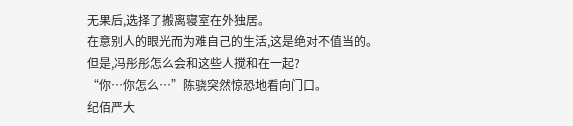无果后,选择了搬离寝室在外独居。
在意别人的眼光而为难自己的生活,这是绝对不值当的。
但是,冯彤彤怎么会和这些人搅和在一起?
“你…你怎么…”陈骁突然惊恐地看向门口。
纪佰严大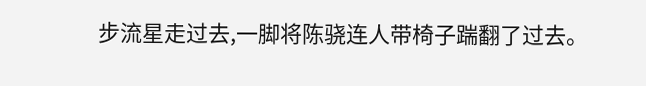步流星走过去,一脚将陈骁连人带椅子踹翻了过去。